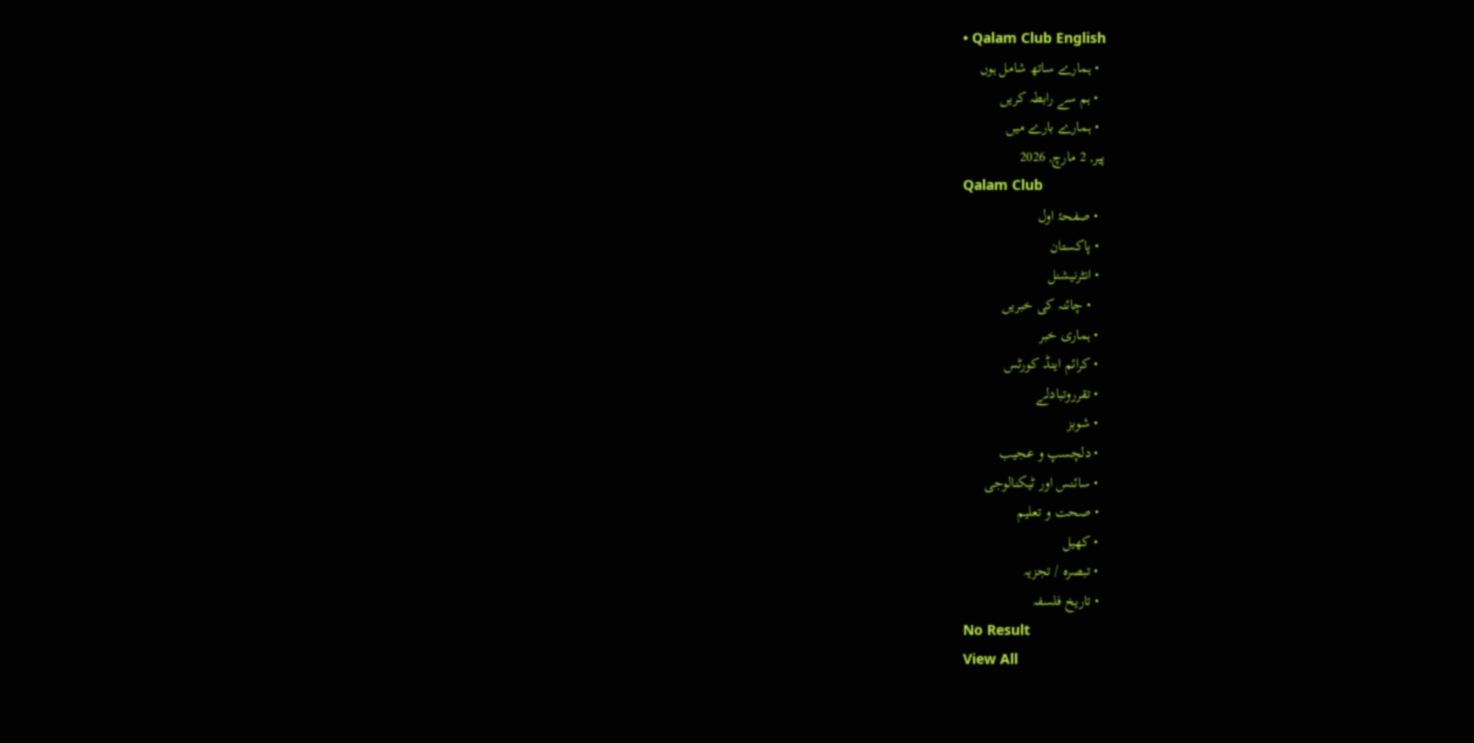• Qalam Club English
  • ہمارے ساتھ شامل ہوں
  • ہم سے رابطہ کریں
  • ہمارے بارے میں
پیر, 2 مارچ, 2026
Qalam Club
  • صفحۂ اول
  • پاکستان
  • انٹرنیشنل
    • چائنہ کی خبریں
  • ہماری خبر
  • کرائم اینڈ کورٹس
  • تقرروتبادلے
  • شوبز
  • دلچسپ و عجیب
  • سائنس اور ٹیکنالوجی
  • صحت و تعلیم
  • کھیل
  • تبصرہ / تجزیہ
  • تاریخ فلسفہ
No Result
View All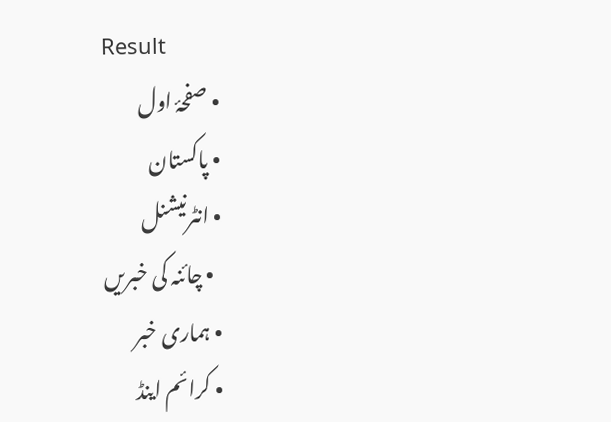Result
  • صفحۂ اول
  • پاکستان
  • انٹرنیشنل
    • چائنہ کی خبریں
  • ہماری خبر
  • کرائم اینڈ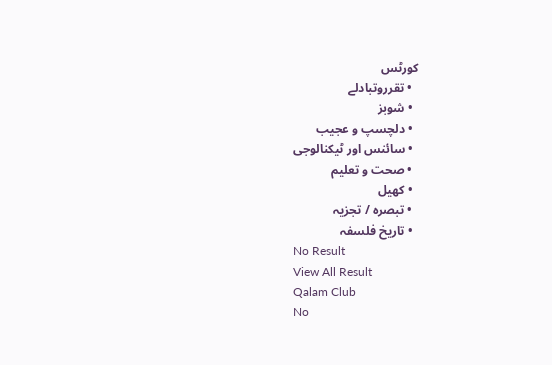کورٹس
  • تقرروتبادلے
  • شوبز
  • دلچسپ و عجیب
  • سائنس اور ٹیکنالوجی
  • صحت و تعلیم
  • کھیل
  • تبصرہ / تجزیہ
  • تاریخ فلسفہ
No Result
View All Result
Qalam Club
No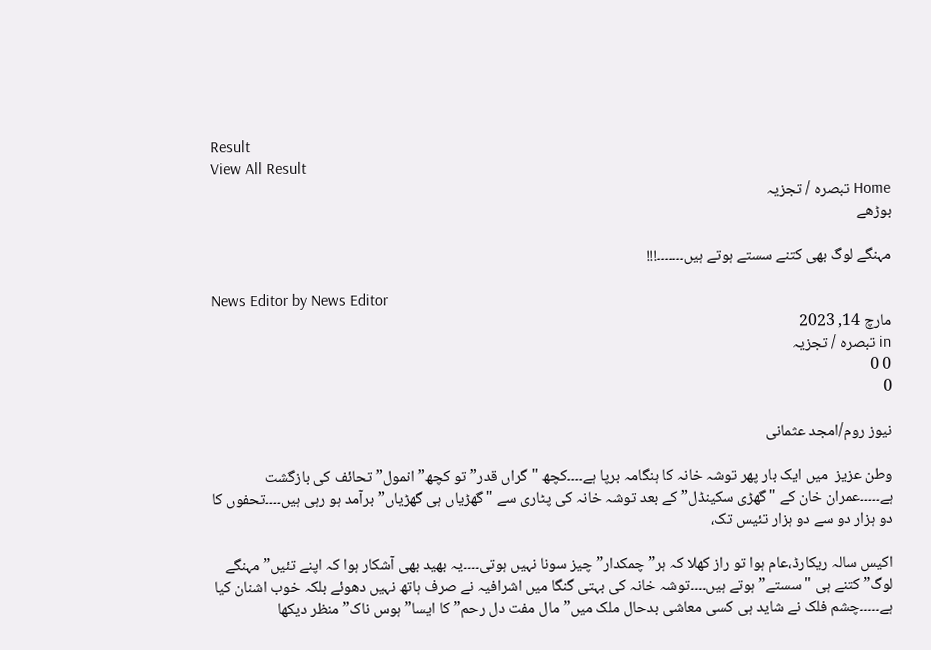Result
View All Result
Home تبصرہ / تجزیہ
بوڑھے

مہنگے لوگ بھی کتنے سستے ہوتے ہیں۔۔۔۔۔۔۔!!!

News Editor by News Editor
مارچ 14, 2023
in تبصرہ / تجزیہ
0 0
0

نیوز روم/امجد عثمانی

وطن عزیز  میں ایک بار پھر توشہ خانہ کا ہنگامہ برپا ہے۔۔۔۔کچھ "گراں قدر” تو کچھ” انمول” تحائف کی بازگشت ہے۔۔۔۔۔عمران خان کے "گھڑی سکینڈل” کے بعد توشہ خانہ کی پٹاری سے "گھڑیاں ہی گھڑیاں” برآمد ہو رہی ہیں۔۔۔۔تحفوں کا دو ہزار دو سے دو ہزار تئیس تک،

اکیس سالہ ریکارڈ،عام ہوا تو راز کھلا کہ ہر” چمکدار” چیز سونا نہیں ہوتی۔۔۔۔یہ بھید بھی آشکار ہوا کہ اپنے تئیں” مہنگے لوگ” کتنے ہی "سستے” ہوتے ہیں۔۔۔۔توشہ خانہ کی بہتی گنگا میں اشرافیہ نے صرف ہاتھ نہیں دھوئے بلکہ خوب اشنان کیا ہے۔۔۔۔۔چشم فلک نے شاید ہی کسی معاشی بدحال ملک میں” مال مفت دل رحم” کا ایسا” ہوس ناک” منظر دیکھا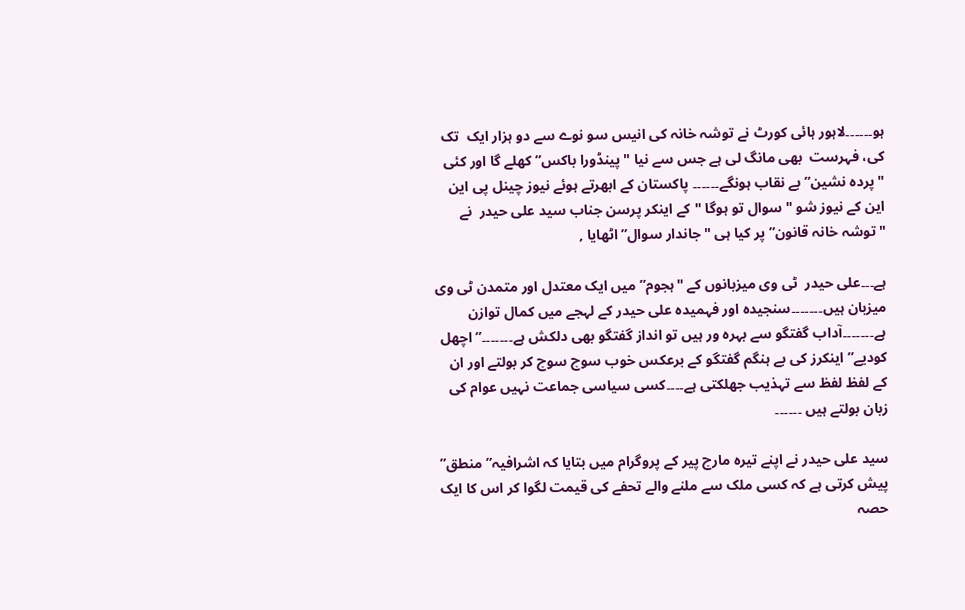ہو۔۔۔۔۔۔لاہور ہائی کورٹ نے توشہ خانہ کی انیس سو نوے سے دو ہزار ایک  تک کی، فہرست  بھی مانگ لی ہے جس سے نیا "پینڈورا باکس” کھلے گا اور کئی "پردہ نشین” بے نقاب ہونگے۔۔۔۔۔۔ پاکستان کے ابھرتے ہوئے نیوز چینل پی این این کے نیوز شو "سوال تو ہوگا "کے اینکر پرسن جناب سید علی حیدر  نے "توشہ خانہ قانون” پر کیا ہی "جاندار سوال” اٹھایا ,

ہے۔۔۔علی حیدر  ٹی وی میزبانوں کے "ہجوم” میں ایک معتدل اور متمدن ٹی وی میزبان ہیں۔۔۔۔۔۔۔سنجیدہ اور فہمیدہ علی حیدر کے لہجے میں کمال توازن ہے۔۔۔۔۔۔۔آداب گفتگو سے بہرہ ور ہیں تو انداز گفتگو بھی دلکش ہے۔۔۔۔۔۔۔”اچھل کودیے” اینکرز کی بے ہنگم گفتگو کے برعکس خوب سوچ سوچ کر بولتے اور ان کے لفظ لفظ سے تہذیب جھلکتی ہے۔۔۔۔کسی سیاسی جماعت نہیں عوام کی زبان بولتے ہیں ۔۔۔۔۔۔

سید علی حیدر نے اپنے تیرہ مارچ پیر کے پروگرام میں بتایا کہ اشرافیہ” منطق” پیش کرتی ہے کہ کسی ملک سے ملنے والے تحفے کی قیمت لگوا کر اس کا ایک حصہ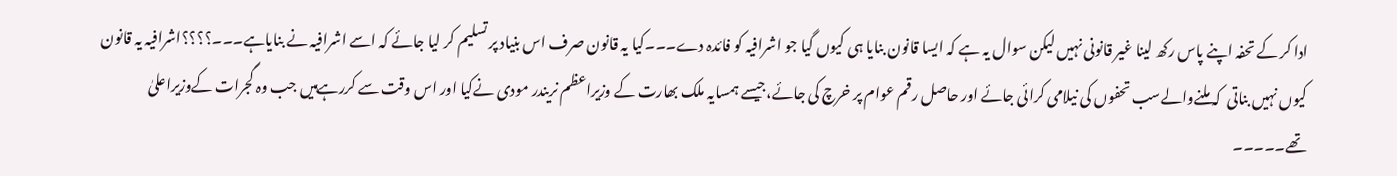ادا کر کے تحفہ اپنے پاس رکھ لینا غیر قانونی نہیں لیکن سوال یہ ہے کہ ایسا قانون بنایا ہی کیوں گیا جو اشرافیہ کو فائدہ دے۔۔۔کیا یہ قانون صرف اس بنیاد پر تسلیم کر لیا جائے کہ اسے اشرافیہ نے بنایاہے۔۔۔؟؟؟؟اشرافیہ یہ قانون کیوں نہیں بناتی  کہ ملنےوالےسب تحفوں کی نیلامی کرائی جائے اور حاصل رقم عوام پر خرچ کی جائے،جیسے ہمسایہ ملک بھارت کے وزیراعظم نریندر مودی نےکیا اور اس وقت سے کررہےہیں جب وہ گجرات کےوزیراعلیٰ تھے۔۔۔۔۔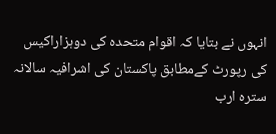انہوں نے بتایا کہ اقوام متحدہ کی دوہزاراکیس کی رپورٹ کےمطابق پاکستان کی اشرافیہ سالانہ سترہ ارب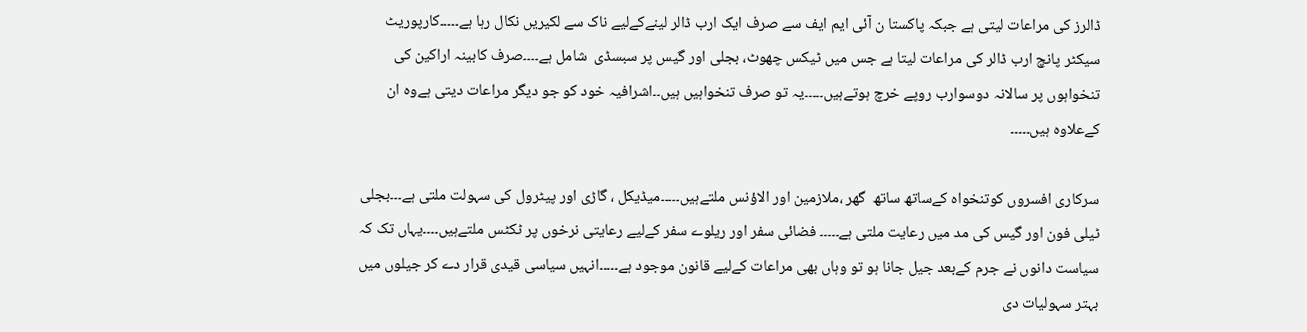ڈالرز کی مراعات لیتی ہے جبکہ پاکستا ن آئی ایم ایف سے صرف ایک ارب ڈالر لینےکےلیے ناک سے لکیریں نکال رہا ہے۔۔۔۔۔کارپوریٹ سیکٹر پانچ ارب ڈالر کی مراعات لیتا ہے جس میں ٹیکس چھوٹ، بجلی اور گیس پر سبسڈی  شامل ہے۔۔۔۔صرف کابینہ اراکین کی تنخواہوں پر سالانہ دوسوارب روپے خرچ ہوتےہیں۔۔۔۔۔یہ تو صرف تنخواہیں ہیں۔۔اشرافیہ خود کو جو دیگر مراعات دیتی ہےوہ ان کےعلاوہ ہیں۔۔۔۔۔

سرکاری افسروں کوتنخواہ کےساتھ ساتھ  گھر ،ملازمین اور الاؤنس ملتےہیں۔۔۔۔۔میڈیکل ، گاڑی اور پیٹرول کی سہولت ملتی ہے۔۔۔بجلی ٹیلی فون اور گیس کی مد میں رعایت ملتی ہے۔۔۔۔۔ فضائی سفر اور ریلوے سفر کےلیے رعایتی نرخوں پر ٹکٹس ملتےہیں۔۔۔۔یہاں تک کہ سیاست دانوں نے جرم کےبعد جیل جانا ہو تو وہاں بھی مراعات کےلیے قانون موجود ہے۔۔۔۔۔انہیں سیاسی قیدی قرار دے کر جیلوں میں بہتر سہولیات دی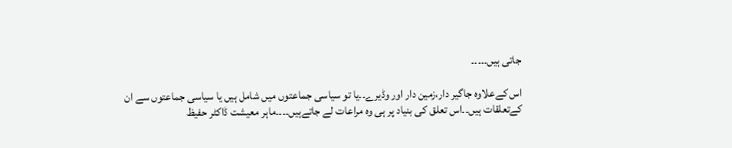جاتی ہیں۔۔۔۔۔

اس کےعلاوہ جاگیر دار،زمین دار اور وڈیرے۔۔یا تو سیاسی جماعتوں میں شامل ہیں یا سیاسی جماعتوں سے ان کےتعلقات ہیں۔۔اس تعلق کی بنیاد پر ہی وہ مراعات لے جاتےہیں۔۔۔۔ماہر معیشت ڈاکٹر حفیظ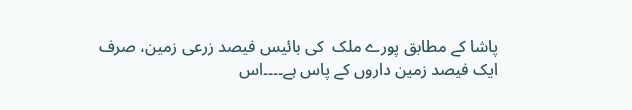پاشا کے مطابق پورے ملک  کی بائیس فیصد زرعی زمین، صرف  ایک فیصد زمین داروں کے پاس ہے۔۔۔۔اس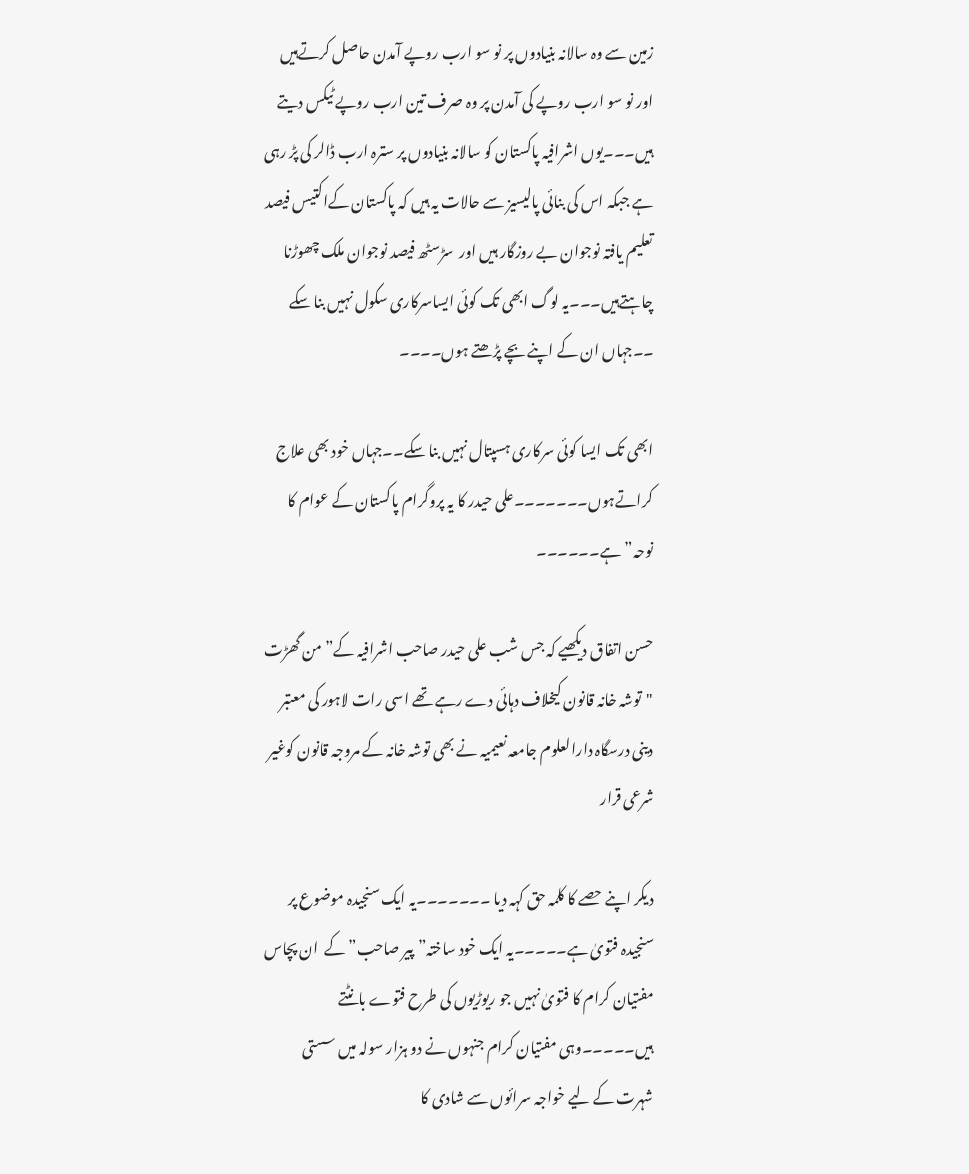زمین سے وہ سالانہ بنیادوں پر نو سو ارب روپے آمدن حاصل کرتےہیں اور نو سو ارب روپے کی آمدن پر وہ صرف تین ارب روپے ٹیکس دیتے ہیں۔۔۔یوں اشرافیہ پاکستان کو سالانہ بنیادوں پر سترہ ارب ڈالر کی پڑ رہی ہے جبکہ اس کی بنائی پالیسیز سے حالات یہ ہیں کہ پاکستان کےاکتیس فیصد تعلیم یافتہ نوجوان بے روزگار ہیں اور  سڑسٹھ فیصد نوجوان ملک چھوڑنا چاہتےہیں۔۔۔یہ لوگ ابھی تک کوئی ایساسرکاری سکول نہیں بنا سکے ۔۔جہاں ان کے اپنے بچے پڑھتے ہوں۔۔۔۔

ابھی تک ایسا کوئی سرکاری ہسپتال نہیں بنا سکے۔۔جہاں خود بھی علاج کراتےہوں۔۔۔۔۔۔۔علی حیدر کا یہ پروگرام پاکستان کے عوام کا نوحہ”ہے۔۔۔۔۔۔

حسن اتفاق دیکھیے کہ جس شب علی حیدر صاحب اشرافیہ کے” من گھڑت "توشہ خانہ قانون کیخلاف دہائی دے رہے تھے اسی رات لاہور کی معتبر دینی درسگاہ دارالعلوم جامعہ نعیمیہ نے بھی توشہ خانہ کے مروجہ قانون کوغیر شرعی قرار

دیکر اپنے حصے کا کلمہ حق کہہ دیا ۔۔۔۔۔۔۔یہ ایک سنجیدہ موضوع پر سنجیدہ فتویٰ ہے۔۔۔۔۔یہ ایک خود ساختہ”پیر صاحب”کے  ان پچاس  مفتیان کرام کا فتویٰ نہیں جو ریوڑیوں کی طرح فتوے بانٹتے ہیں۔۔۔۔۔وہی مفتیان کرام جنہوں نے دو ہزار سولہ میں سستی شہرت کے لیے خواجہ سرائوں سے شادی کا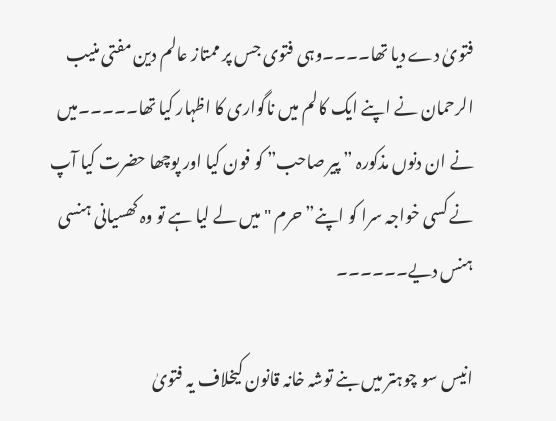فتویٰ دے دیا تھا۔۔۔۔وہی فتوی جس پر ممتاز عالم دین مفتی منیب الرحمان نے اپنے ایک کالم میں ناگواری کا اظہار کیا تھا۔۔۔۔۔میں نے ان دنوں مذکورہ ” پیر صاحب” کو فون کیا اور پوچھا حضرت کیا آپ نے کسی خواجہ سرا کو اپنے” حرم "میں لے لیا ہے تو وہ کھسیانی ہنسی ہنس دیے۔۔۔۔۔۔

انیس سو چوہتر میں بنے توشہ خانہ قانون کیخلاف یہ فتویٰ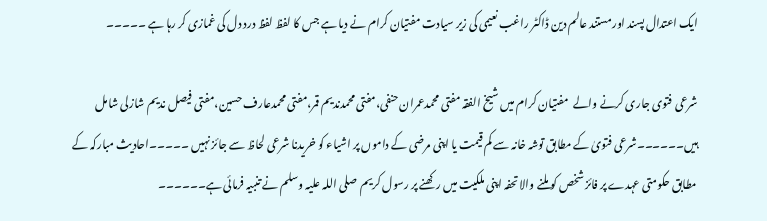ایک اعتدال پسند اور مستند عالم دین ڈاکٹر راغب نعیمی کی زیر سیادت مفتیان کرام نے دیا ہے جس کا لفظ لفظ درد دل کی غمازی کر رہا ہے ۔۔۔۔۔

شرعی فتوی جاری کرنے والے  مفتیان کرام میں شیخ الفقہ مفتی محمدعمران حنفی،مفتی محمدندیم قمر،مفتی محمدعارف حسین،مفتی فیصل ندیم شازلی شامل ہیں۔۔۔۔۔۔شرعی فتویٰ کے مطابق توشہ خانہ سے کم قیمت یا اپنی مرضی کے داموں پر اشیاء کو خریدنا شرعی لحاظ سے جائز نہیں ۔۔۔۔۔احادیث مبارکہ کے مطابق حکومتی عہدے پر فائز شخص کو ملنے والا تحفہ اپنی ملکیت میں رکھنے پر رسول کریم  صلی اللہ علیہ وسلم نے تنبیہ فرمائی ہے۔۔۔۔۔۔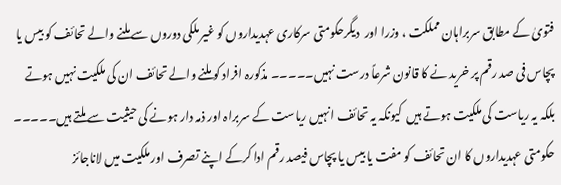فتویٰ کے مطابق سربراہان مملکت ، وزرا اور  دیگرحکومتی سرکاری عہدیداروں کو غیر ملکی دوروں سے ملنے والے تحائف کو بیس یا پچاس فی صد رقم پر خرید نے کا قانون شرعاً درست نہیں۔۔۔۔۔ مذکورہ افراد کو ملنے والے تحائف ان کی ملکیت نہیں ہوتے بلکہ یہ ریاست کی ملکیت ہوتے ہیں  کیونکہ یہ تحائف انہیں ریاست کے سربراہ اور ذمہ دار ہونے کی حیثیت سے ملتے ہیں۔۔۔۔۔ حکومتی عہدیداروں کا ان تحائف کو مفت یا بیس یا پچاس فیصد رقم ادا کرکے اپنے تصرف اور ملکیت میں لاناجائز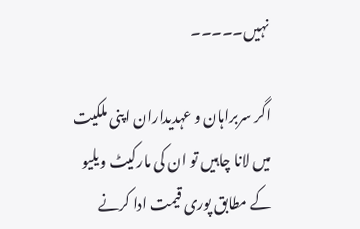نہیں۔۔۔۔۔

اگر سربراہان و عہدیداران اپنی ملکیت میں لانا چاہیں تو ان کی مارکیٹ ویلیو کے مطابق پوری قیمت ادا کرنے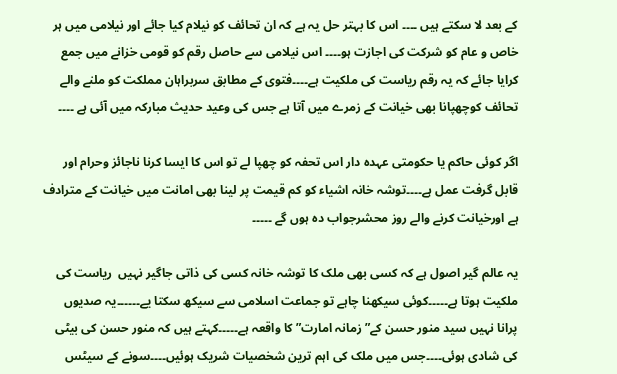کے بعد لا سکتے ہیں ۔۔۔۔ اس کا بہتر حل یہ ہے کہ ان تحائف کو نیلام کیا جائے اور نیلامی میں ہر خاص و عام کو شرکت کی اجازت ہو۔۔۔۔ اس نیلامی سے حاصل رقم کو قومی خزانے میں جمع کرایا جائے کہ یہ رقم ریاست کی ملکیت ہے۔۔۔۔فتوی کے مطابق سربراہان مملکت کو ملنے والے تحائف کوچھپانا بھی خیانت کے زمرے میں آتا ہے جس کی وعید حدیث مبارکہ میں آئی ہے ۔۔۔۔

اگر کوئی حاکم یا حکومتی عہدہ دار اس تحفہ کو چھپا لے تو اس کا ایسا کرنا ناجائز وحرام اور قابل گرفت عمل ہے۔۔۔۔توشہ خانہ اشیاء کو کم قیمت پر لینا بھی امانت میں خیانت کے مترادف ہے اورخیانت کرنے والے روز محشرجواب دہ ہوں گے ۔۔۔۔۔

یہ عالم گیر اصول ہے کہ کسی بھی ملک کا توشہ خانہ کسی کی ذاتی جاگیر نہیں  ریاست کی ملکیت ہوتا ہے۔۔۔۔۔کوئی سیکھنا چاہے تو جماعت اسلامی سے سیکھ سکتا یے۔۔۔۔۔۔یہ صدیوں پرانا نہیں سید منور حسن کے” زمانہ امارت” کا واقعہ ہے۔۔۔۔۔کہتے ہیں کہ منور حسن کی بیٹی کی شادی ہوئی۔۔۔۔جس میں ملک کی اہم ترین شخصیات شریک ہوئیں۔۔۔۔سونے کے سیٹس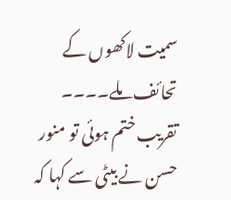سمیت لاکھوں کے تحائف ملے۔۔۔۔ تقریب ختم ہوئی تو منور حسن نے بیٹی سے کہا کہ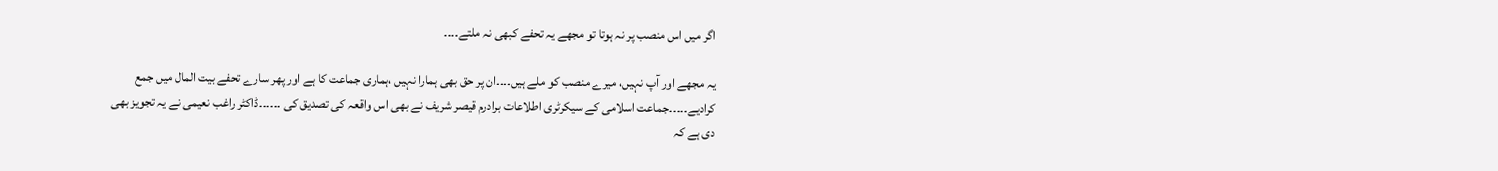اگر میں اس منصب پر نہ ہوتا تو مجھے یہ تحفے کبھی نہ ملتے۔۔۔۔

یہ مجھے اور آپ نہیں، میرے منصب کو ملے ہیں۔۔۔۔ان پر حق بھی ہمارا نہیں ،ہماری جماعت کا ہے اور پھر سارے تحفے بیت المال میں جمع کرادیے۔۔۔۔۔جماعت اسلامی کے سیکرٹری اطلاعات برادرم قیصر شریف نے بھی اس واقعہ کی تصدیق کی ۔۔۔۔۔۔ڈاکٹر راغب نعیمی نے یہ تجویز بھی دی ہے کہ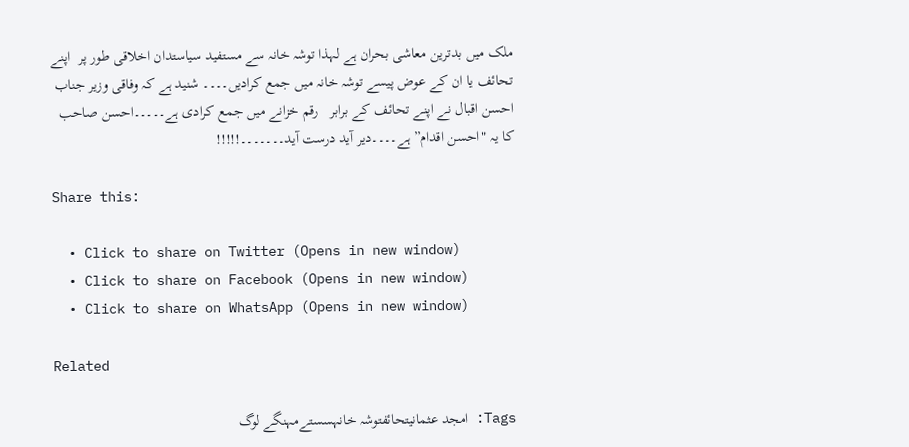ملک میں بدترین معاشی بحران ہے لہذا توشہ خانہ سے مستفید سیاستدان اخلاقی طور پر  اپنے تحائف یا ان کے عوض پیسے توشہ خانہ میں جمع کرادیں۔۔۔۔ شنید ہے کہ وفاقی وزیر جناب احسن اقبال نے اپنے تحائف کے برابر   رقم خزانے میں جمع کرادی ہے۔۔۔۔۔احسن صاحب کا یہ "احسن اقدام” ہے۔۔۔۔دیر آید درست آید۔۔۔۔۔۔۔!!!!!

Share this:

  • Click to share on Twitter (Opens in new window)
  • Click to share on Facebook (Opens in new window)
  • Click to share on WhatsApp (Opens in new window)

Related

Tags: امجد عثمانیتحائفتوشہ خانہسستےمہنگے لوگ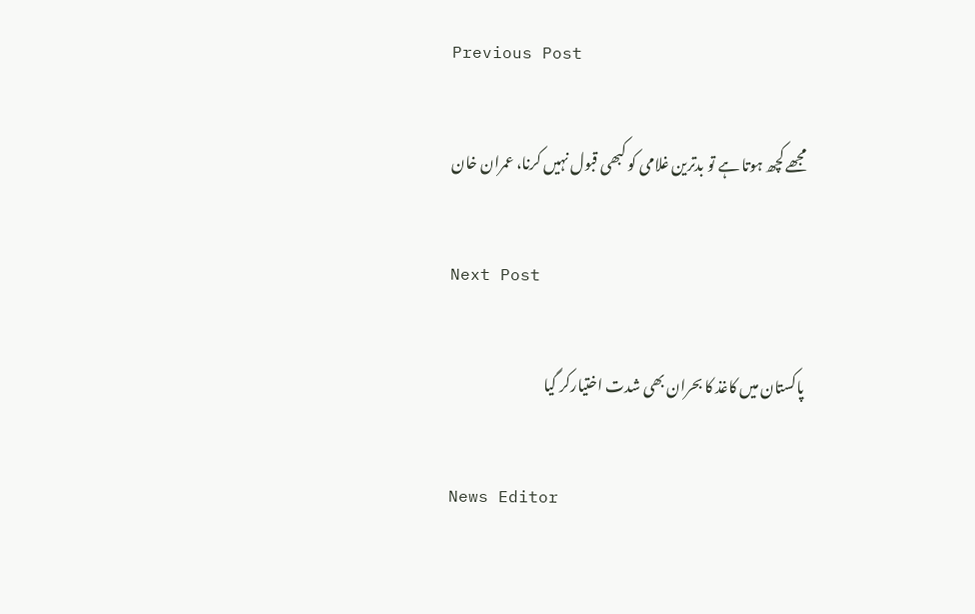Previous Post

مجھے کچھ ہوتا ہے تو بدترین غلامی کو کبھی قبول نہیں کرنا، عمران خان

Next Post

پاکستان میں کاغذ کا بحران بھی شدت اختیارکر گیا

News Editor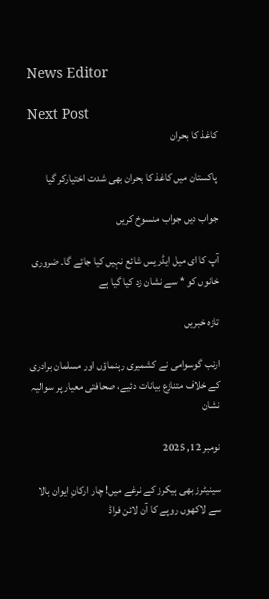News Editor

Next Post
کاغذ کا بحران

پاکستان میں کاغذ کا بحران بھی شدت اختیارکر گیا

جواب دیں جواب منسوخ کریں

آپ کا ای میل ایڈریس شائع نہیں کیا جائے گا۔ ضروری خانوں کو * سے نشان زد کیا گیا ہے

تازہ خبریں

ارنب گوسوامی نے کشمیری رہنماؤں اور مسلمان برادری کے خلاف متنازع بیانات دئیے، صحافتی معیار پر سوالیہ نشان

نومبر 12, 2025

سینیٹرز بھی ہیکرز کے نرغے میں! چار ارکانِ ایوان بالا سے لاکھوں روپے کا آن لائن فراڈ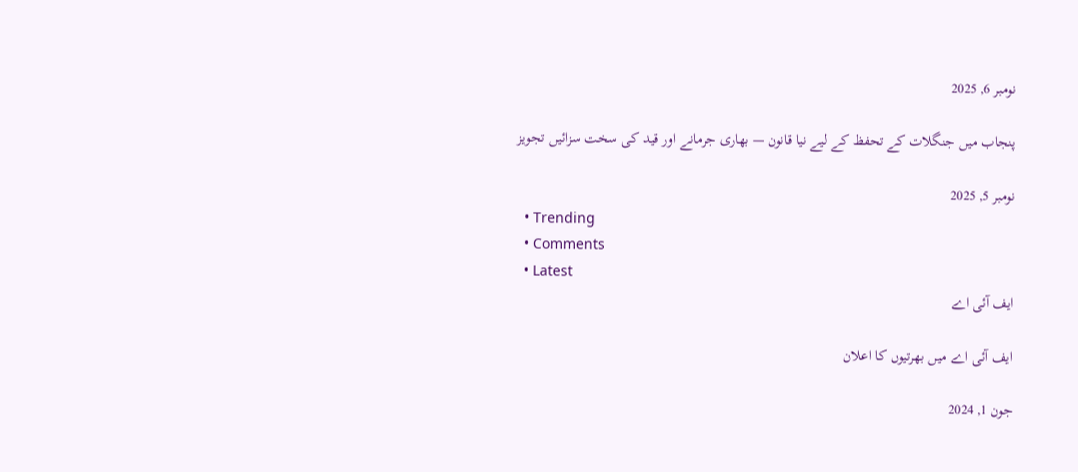نومبر 6, 2025

پنجاب میں جنگلات کے تحفظ کے لیے نیا قانون — بھاری جرمانے اور قید کی سخت سزائیں تجویز

نومبر 5, 2025
  • Trending
  • Comments
  • Latest
ایف آئی اے

ایف آئی اے میں بھرتیوں کا اعلان

جون 1, 2024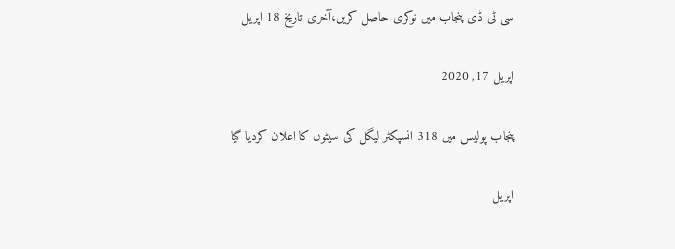سی ٹی ڈی پنجاب میں نوکری حاصل کریں،آخری تاریخ 18 اپریل

اپریل 17, 2020

پنجاب پولیس میں 318 انسپکٹر لیگل کی سیٹوں کا اعلان کردیا گیا

اپریل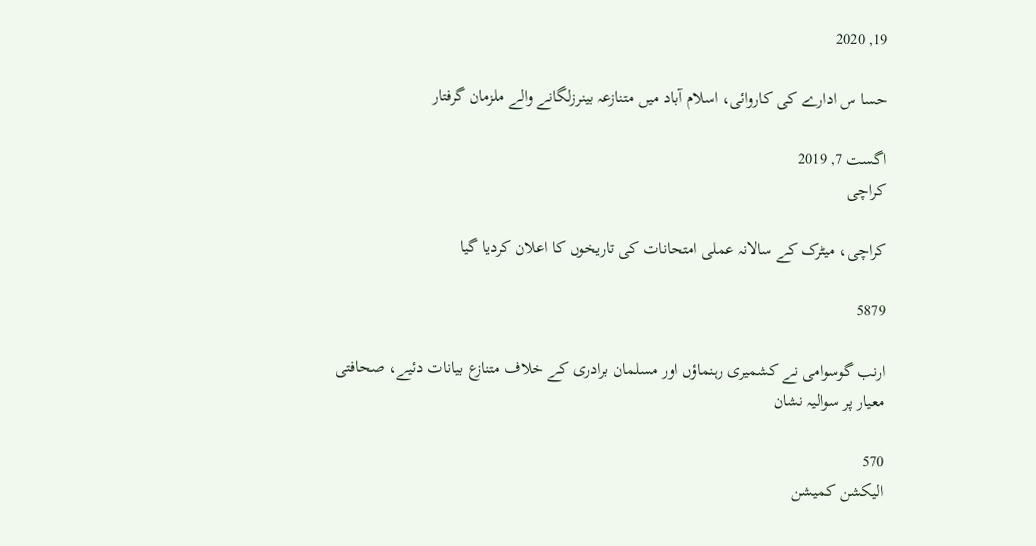19, 2020

حسا س ادارے کی کاروائی، اسلام آباد میں متنازعہ بینرزلگانے والے ملزمان گرفتار

اگست 7, 2019
کراچی

کراچی، میٹرک کے سالانہ عملی امتحانات کی تاریخوں کا اعلان کردیا گیا

5879

ارنب گوسوامی نے کشمیری رہنماؤں اور مسلمان برادری کے خلاف متنازع بیانات دئیے، صحافتی معیار پر سوالیہ نشان

570
الیکشن کمیشن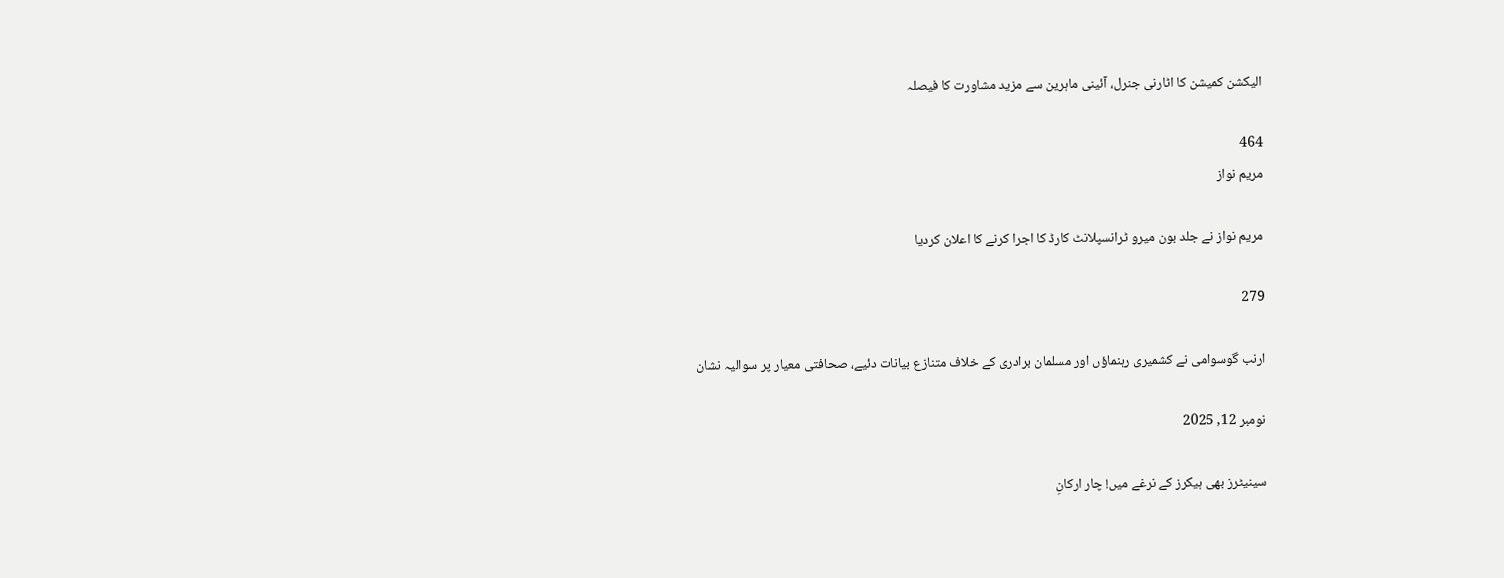الیکشن کمیشن کا اٹارنی جنرل، آئینی ماہرین سے مزید مشاورت کا فیصلہ

464
مریم نواز

مریم نواز نے جلد بون میرو ٹرانسپلانٹ کارڈ کا اجرا کرنے کا اعلان کردیا

279

ارنب گوسوامی نے کشمیری رہنماؤں اور مسلمان برادری کے خلاف متنازع بیانات دئیے، صحافتی معیار پر سوالیہ نشان

نومبر 12, 2025

سینیٹرز بھی ہیکرز کے نرغے میں! چار ارکانِ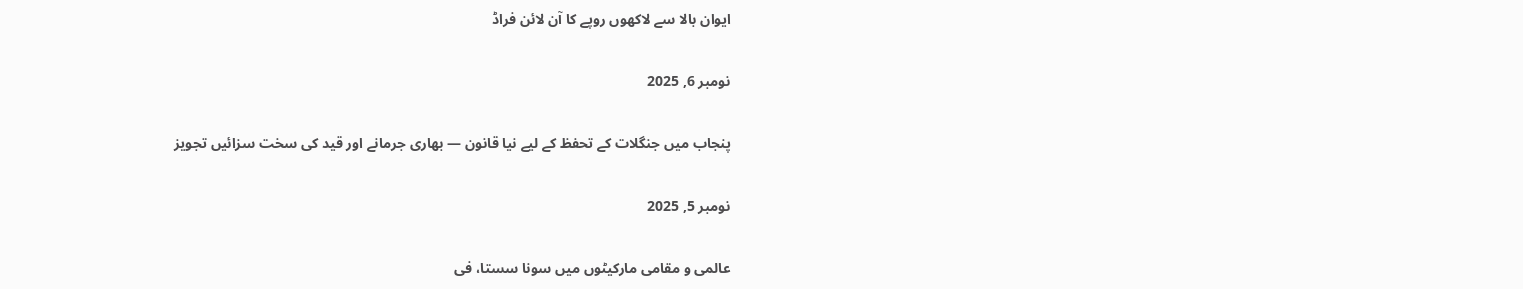ایوان بالا سے لاکھوں روپے کا آن لائن فراڈ

نومبر 6, 2025

پنجاب میں جنگلات کے تحفظ کے لیے نیا قانون — بھاری جرمانے اور قید کی سخت سزائیں تجویز

نومبر 5, 2025

عالمی و مقامی مارکیٹوں میں سونا سستا، فی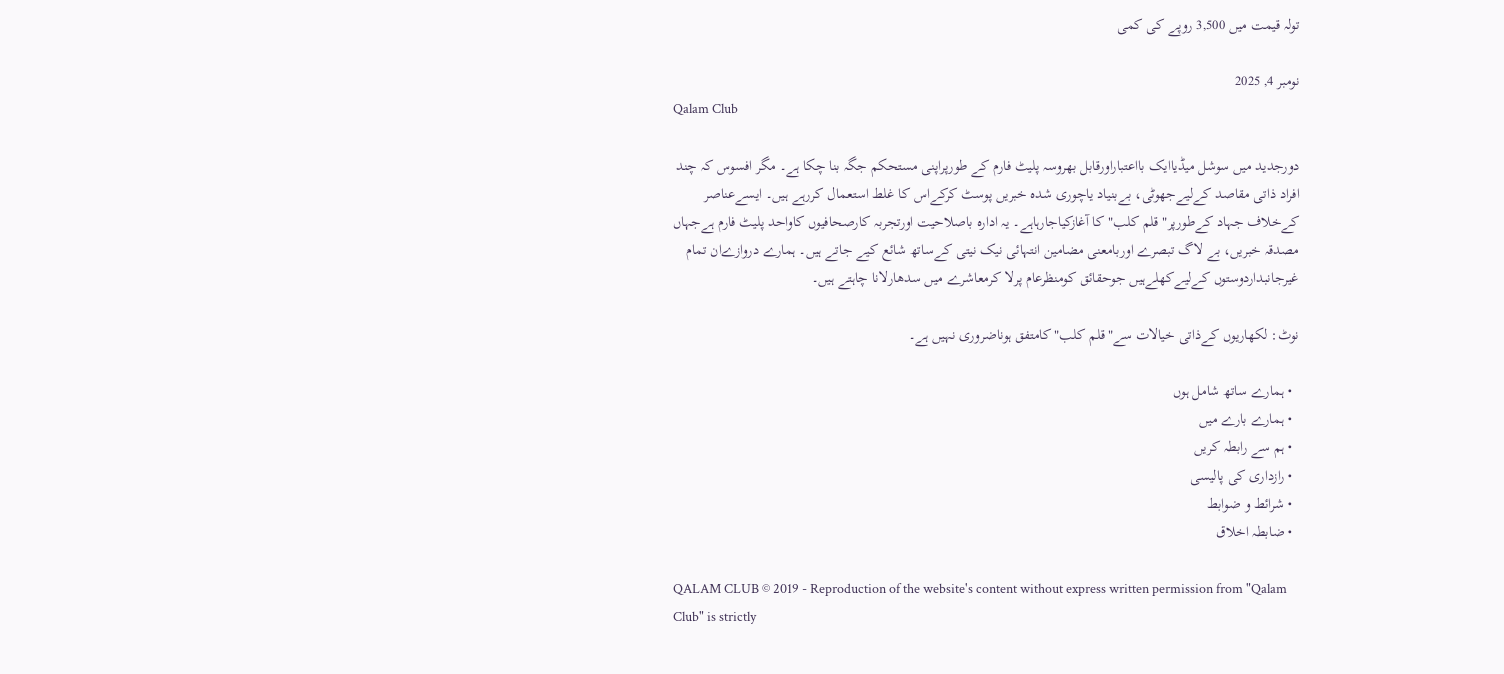تولہ قیمت میں 3,500 روپے کی کمی

نومبر 4, 2025
Qalam Club

دورجدید میں سوشل میڈیاایک بااعتباراورقابل بھروسہ پلیٹ فارم کے طورپراپنی مستحکم جگہ بنا چکا ہے۔ مگر افسوس کہ چند افراد ذاتی مقاصد کےلیےجھوٹی، بےبنیاد یاچوری شدہ خبریں پوسٹ کرکےاس کا غلط استعمال کررہے ہیں۔ ایسےعناصر کےخلاف جہاد کےطورپر" قلم کلب" کا آغازکیاجارہاہے۔ یہ ادارہ باصلاحیت اورتجربہ کارصحافیوں کاواحد پلیٹ فارم ہےجہاں مصدقہ خبریں، بے لاگ تبصرے اوربامعنی مضامین انتہائی نیک نیتی کےساتھ شائع کیے جاتے ہیں۔ ہمارے دروازےان تمام غیرجانبداردوستوں کےلیےکھلےہیں جوحقائق کومنظرعام پرلا کرمعاشرے میں سدھارلانا چاہتے ہیں۔

نوٹ: لکھاریوں کےذاتی خیالات سے"قلم کلب"کامتفق ہوناضروری نہیں ہے۔

  • ہمارے ساتھ شامل ہوں
  • ہمارے بارے میں
  • ہم سے رابطہ کریں
  • رازداری کی پالیسی
  • شرائط و ضوابط
  • ضابطہ اخلاق

QALAM CLUB © 2019 - Reproduction of the website's content without express written permission from "Qalam Club" is strictly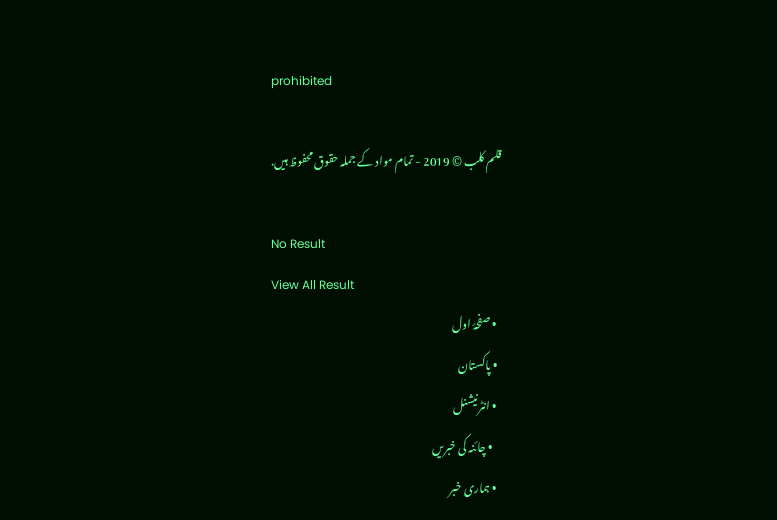prohibited

قلم کلب © 2019 - تمام مواد کے جملہ حقوق محفوظ ہیں.

No Result
View All Result
  • صفحۂ اول
  • پاکستان
  • انٹرنیشنل
    • چائنہ کی خبریں
  • ہماری خبر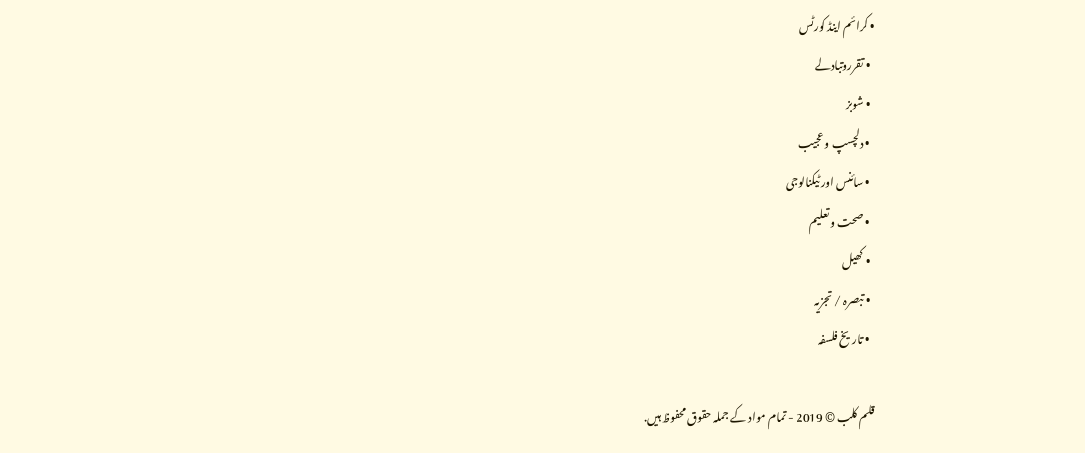• کرائم اینڈ کورٹس
  • تقرروتبادلے
  • شوبز
  • دلچسپ و عجیب
  • سائنس اور ٹیکنالوجی
  • صحت و تعلیم
  • کھیل
  • تبصرہ / تجزیہ
  • تاریخ فلسفہ

قلم کلب © 2019 - تمام مواد کے جملہ حقوق محفوظ ہیں.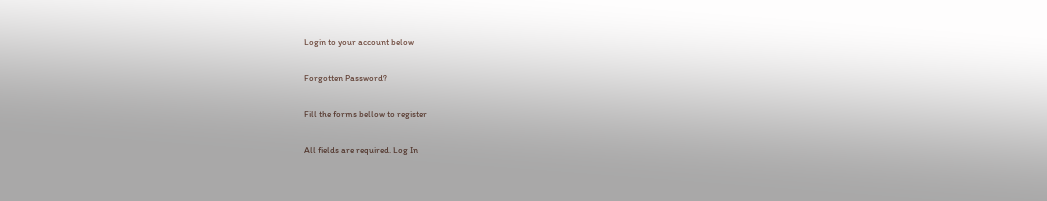Login to your account below

Forgotten Password?

Fill the forms bellow to register

All fields are required. Log In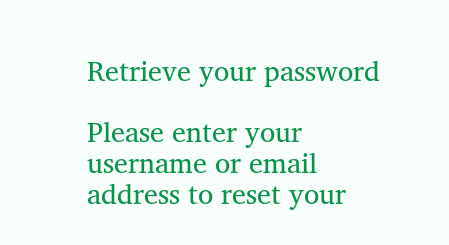Retrieve your password

Please enter your username or email address to reset your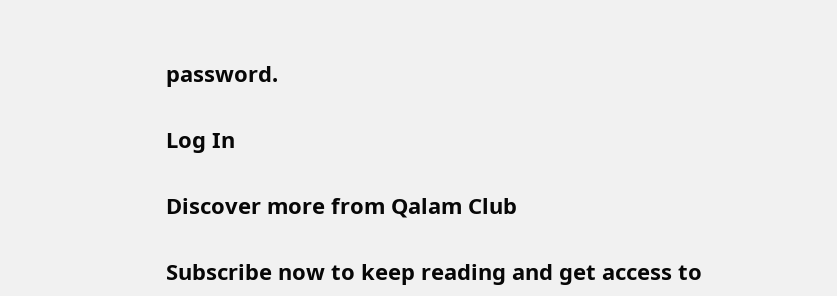password.

Log In

Discover more from Qalam Club

Subscribe now to keep reading and get access to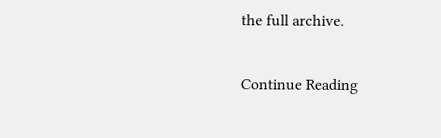the full archive.

Continue Reading